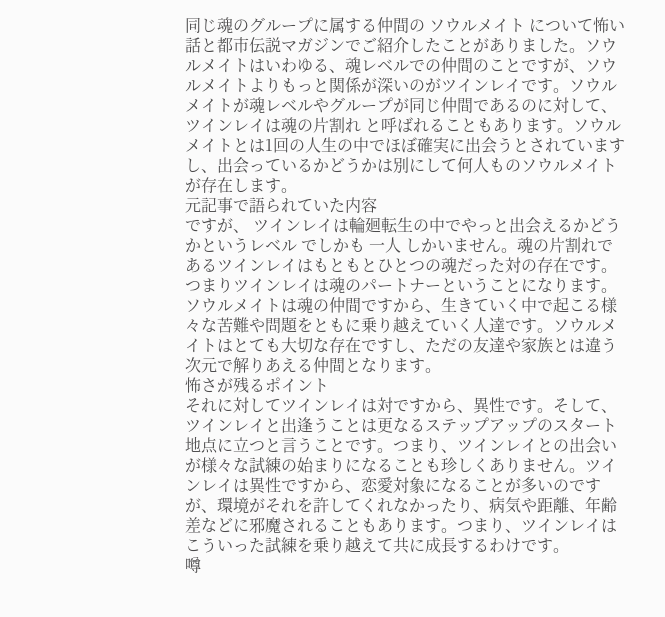同じ魂のグループに属する仲間の ソウルメイト について怖い話と都市伝説マガジンでご紹介したことがありました。ソウルメイトはいわゆる、魂レベルでの仲間のことですが、ソウルメイトよりもっと関係が深いのがツインレイです。ソウルメイトが魂レベルやグループが同じ仲間であるのに対して、 ツインレイは魂の片割れ と呼ばれることもあります。ソウルメイトとは1回の人生の中でほぼ確実に出会うとされていますし、出会っているかどうかは別にして何人ものソウルメイトが存在します。
元記事で語られていた内容
ですが、 ツインレイは輪廻転生の中でやっと出会えるかどうかというレベル でしかも 一人 しかいません。魂の片割れであるツインレイはもともとひとつの魂だった対の存在です。つまりツインレイは魂のパートナーということになります。ソウルメイトは魂の仲間ですから、生きていく中で起こる様々な苦難や問題をともに乗り越えていく人達です。ソウルメイトはとても大切な存在ですし、ただの友達や家族とは違う次元で解りあえる仲間となります。
怖さが残るポイント
それに対してツインレイは対ですから、異性です。そして、ツインレイと出逢うことは更なるステップアップのスタート地点に立つと言うことです。つまり、ツインレイとの出会いが様々な試練の始まりになることも珍しくありません。ツインレイは異性ですから、恋愛対象になることが多いのですが、環境がそれを許してくれなかったり、病気や距離、年齢差などに邪魔されることもあります。つまり、ツインレイはこういった試練を乗り越えて共に成長するわけです。
噂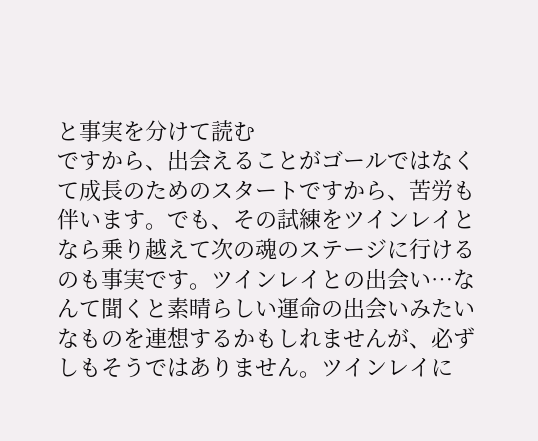と事実を分けて読む
ですから、出会えることがゴールではなくて成長のためのスタートですから、苦労も伴います。でも、その試練をツインレイとなら乗り越えて次の魂のステージに行けるのも事実です。ツインレイとの出会い…なんて聞くと素晴らしい運命の出会いみたいなものを連想するかもしれませんが、必ずしもそうではありません。ツインレイに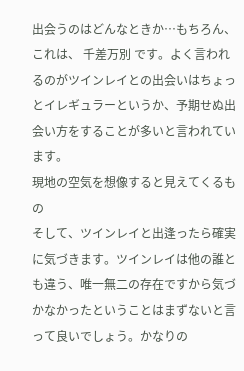出会うのはどんなときか…もちろん、これは、 千差万別 です。よく言われるのがツインレイとの出会いはちょっとイレギュラーというか、予期せぬ出会い方をすることが多いと言われています。
現地の空気を想像すると見えてくるもの
そして、ツインレイと出逢ったら確実に気づきます。ツインレイは他の誰とも違う、唯一無二の存在ですから気づかなかったということはまずないと言って良いでしょう。かなりの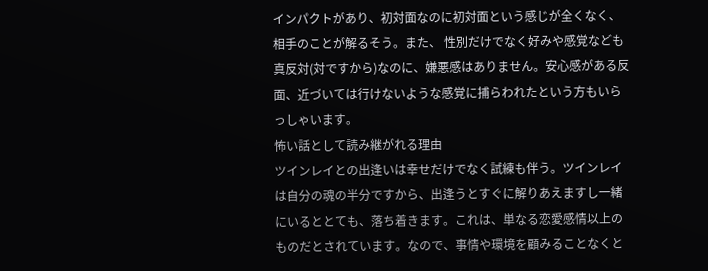インパクトがあり、初対面なのに初対面という感じが全くなく、相手のことが解るそう。また、 性別だけでなく好みや感覚なども真反対(対ですから)なのに、嫌悪感はありません。安心感がある反面、近づいては行けないような感覚に捕らわれたという方もいらっしゃいます。
怖い話として読み継がれる理由
ツインレイとの出逢いは幸せだけでなく試練も伴う。ツインレイは自分の魂の半分ですから、出逢うとすぐに解りあえますし一緒にいるととても、落ち着きます。これは、単なる恋愛感情以上のものだとされています。なので、事情や環境を顧みることなくと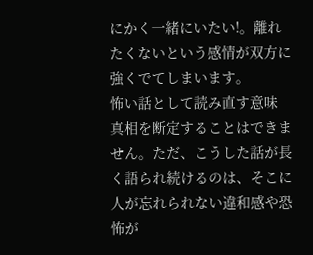にかく一緒にいたい!。離れたくないという感情が双方に強くでてしまいます。
怖い話として読み直す意味
真相を断定することはできません。ただ、こうした話が長く語られ続けるのは、そこに人が忘れられない違和感や恐怖が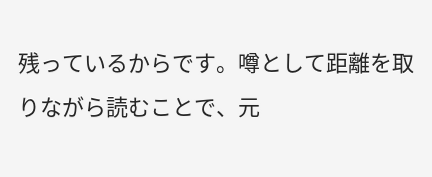残っているからです。噂として距離を取りながら読むことで、元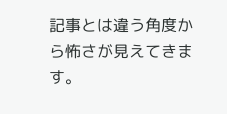記事とは違う角度から怖さが見えてきます。